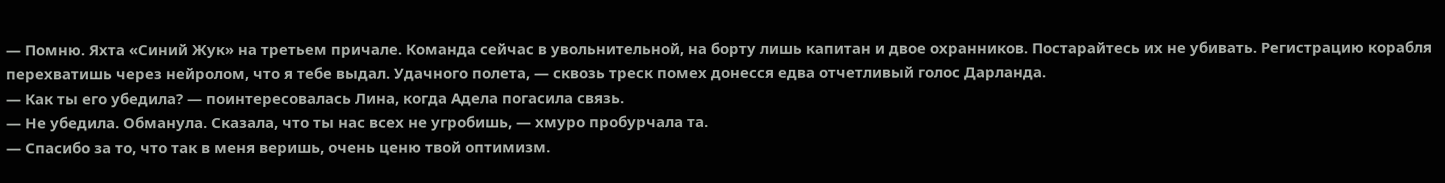— Помню. Яхта «Синий Жук» на третьем причале. Команда сейчас в увольнительной, на борту лишь капитан и двое охранников. Постарайтесь их не убивать. Регистрацию корабля перехватишь через нейролом, что я тебе выдал. Удачного полета, — сквозь треск помех донесся едва отчетливый голос Дарланда.
— Как ты его убедила? — поинтересовалась Лина, когда Адела погасила связь.
— Не убедила. Обманула. Сказала, что ты нас всех не угробишь, — хмуро пробурчала та.
— Спасибо за то, что так в меня веришь, очень ценю твой оптимизм.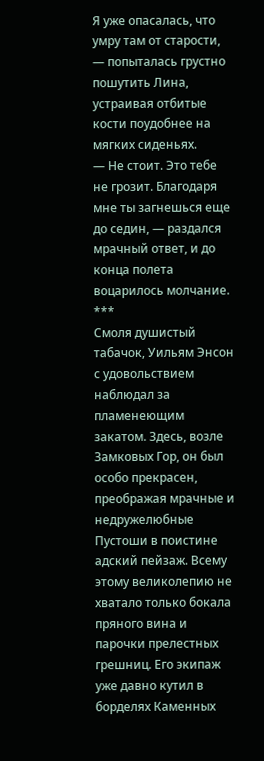Я уже опасалась, что умру там от старости, — попыталась грустно пошутить Лина, устраивая отбитые кости поудобнее на мягких сиденьях.
— Не стоит. Это тебе не грозит. Благодаря мне ты загнешься еще до седин, — раздался мрачный ответ, и до конца полета воцарилось молчание.
***
Смоля душистый табачок, Уильям Энсон с удовольствием наблюдал за пламенеющим закатом. Здесь, возле Замковых Гор, он был особо прекрасен, преображая мрачные и недружелюбные Пустоши в поистине адский пейзаж. Всему этому великолепию не хватало только бокала пряного вина и парочки прелестных грешниц. Его экипаж уже давно кутил в борделях Каменных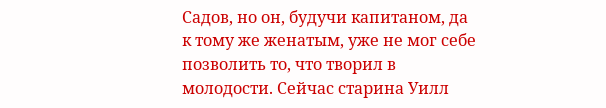Садов, но он, будучи капитаном, да к тому же женатым, уже не мог себе позволить то, что творил в молодости. Сейчас старина Уилл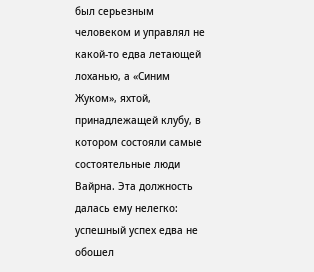был серьезным человеком и управлял не какой-то едва летающей лоханью, а «Синим Жуком», яхтой, принадлежащей клубу, в котором состояли самые состоятельные люди Вайрна. Эта должность далась ему нелегко: успешный успех едва не обошел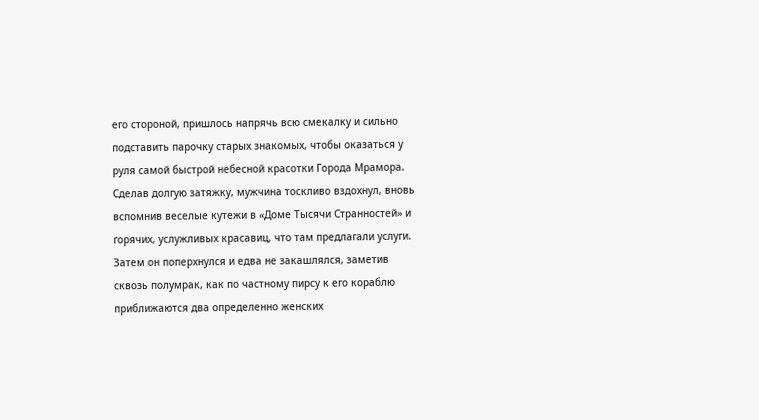его стороной, пришлось напрячь всю смекалку и сильно подставить парочку старых знакомых, чтобы оказаться у руля самой быстрой небесной красотки Города Мрамора.
Сделав долгую затяжку, мужчина тоскливо вздохнул, вновь вспомнив веселые кутежи в «Доме Тысячи Странностей» и горячих, услужливых красавиц, что там предлагали услуги. Затем он поперхнулся и едва не закашлялся, заметив сквозь полумрак, как по частному пирсу к его кораблю приближаются два определенно женских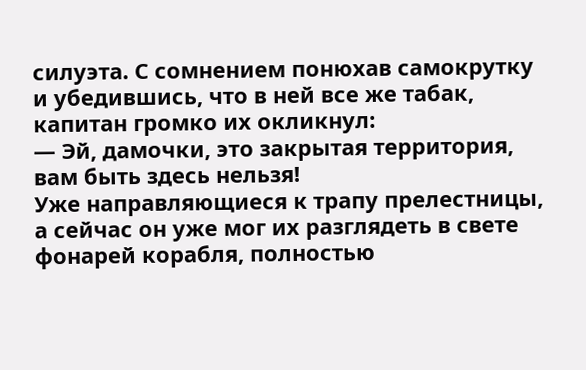силуэта. С сомнением понюхав самокрутку и убедившись, что в ней все же табак, капитан громко их окликнул:
— Эй, дамочки, это закрытая территория, вам быть здесь нельзя!
Уже направляющиеся к трапу прелестницы, а сейчас он уже мог их разглядеть в свете фонарей корабля, полностью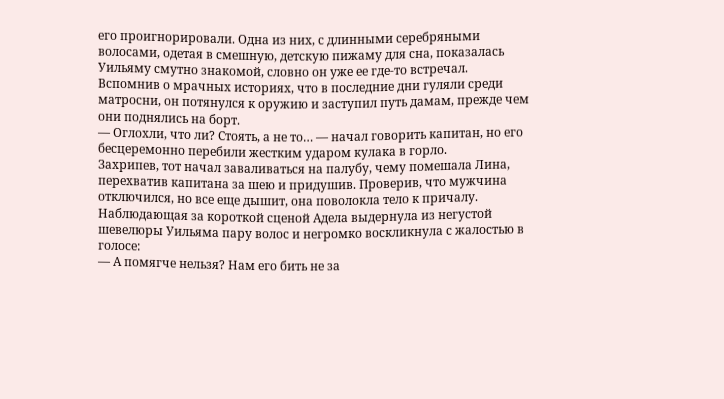его проигнорировали. Одна из них, с длинными серебряными волосами, одетая в смешную, детскую пижаму для сна, показалась Уильяму смутно знакомой, словно он уже ее где-то встречал. Вспомнив о мрачных историях, что в последние дни гуляли среди матросни, он потянулся к оружию и заступил путь дамам, прежде чем они поднялись на борт.
— Оглохли, что ли? Стоять, а не то… — начал говорить капитан, но его бесцеремонно перебили жестким ударом кулака в горло.
Захрипев, тот начал заваливаться на палубу, чему помешала Лина, перехватив капитана за шею и придушив. Проверив, что мужчина отключился, но все еще дышит, она поволокла тело к причалу. Наблюдающая за короткой сценой Адела выдернула из негустой шевелюры Уильяма пару волос и негромко воскликнула с жалостью в голосе:
— А помягче нельзя? Нам его бить не за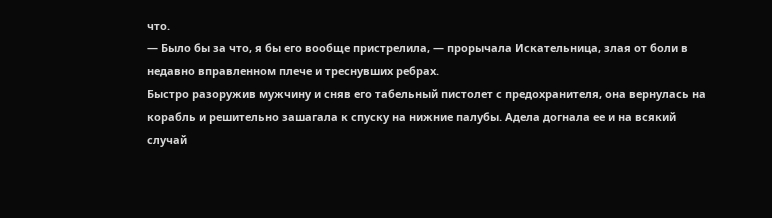что.
— Было бы за что, я бы его вообще пристрелила, — прорычала Искательница, злая от боли в недавно вправленном плече и треснувших ребрах.
Быстро разоружив мужчину и сняв его табельный пистолет с предохранителя, она вернулась на корабль и решительно зашагала к спуску на нижние палубы. Адела догнала ее и на всякий случай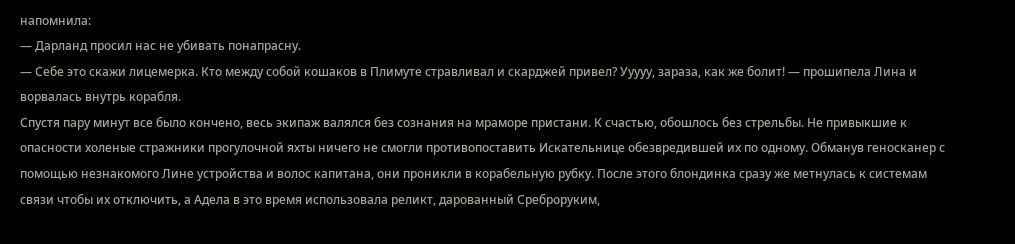напомнила:
— Дарланд просил нас не убивать понапрасну.
— Себе это скажи лицемерка. Кто между собой кошаков в Плимуте стравливал и скарджей привел? Ууууу, зараза, как же болит! — прошипела Лина и ворвалась внутрь корабля.
Спустя пару минут все было кончено, весь экипаж валялся без сознания на мраморе пристани. К счастью, обошлось без стрельбы. Не привыкшие к опасности холеные стражники прогулочной яхты ничего не смогли противопоставить Искательнице обезвредившей их по одному. Обманув геносканер с помощью незнакомого Лине устройства и волос капитана, они проникли в корабельную рубку. После этого блондинка сразу же метнулась к системам связи чтобы их отключить, а Адела в это время использовала реликт, дарованный Среброруким,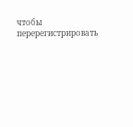чтобы перерегистрировать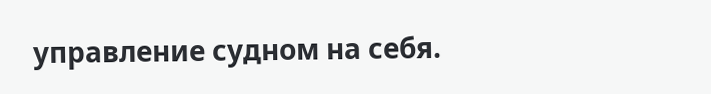управление судном на себя.